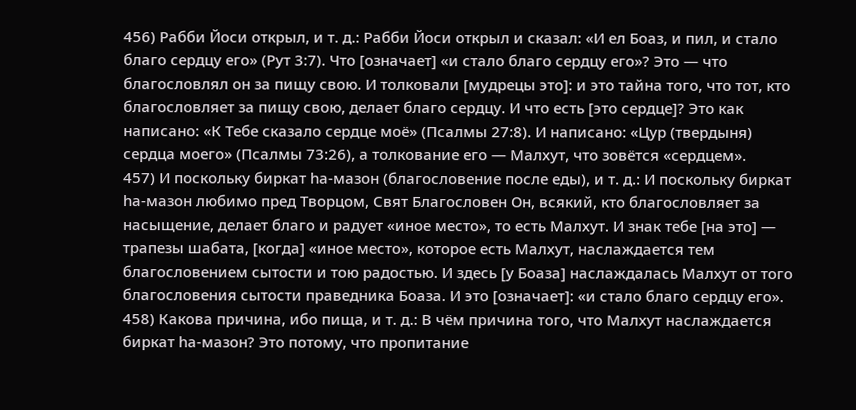456) Рабби Йоси открыл, и т. д.: Рабби Йоси открыл и сказал: «И ел Боаз, и пил, и стало благо сердцу его» (Рут 3:7). Что [означает] «и стало благо сердцу его»? Это — что благословлял он за пищу свою. И толковали [мудрецы это]: и это тайна того, что тот, кто благословляет за пищу свою, делает благо сердцу. И что есть [это сердце]? Это как написано: «К Тебе сказало сердце моё» (Псалмы 27:8). И написано: «Цур (твердыня) сердца моего» (Псалмы 73:26), а толкование его — Малхут, что зовётся «сердцем».
457) И поскольку биркат hа-мазон (благословение после еды), и т. д.: И поскольку биркат hа-мазон любимо пред Творцом, Свят Благословен Он, всякий, кто благословляет за насыщение, делает благо и радует «иное место», то есть Малхут. И знак тебе [на это] — трапезы шабата, [когда] «иное место», которое есть Малхут, наслаждается тем благословением сытости и тою радостью. И здесь [у Боаза] наслаждалась Малхут от того благословения сытости праведника Боаза. И это [означает]: «и стало благо сердцу его».
458) Какова причина, ибо пища, и т. д.: В чём причина того, что Малхут наслаждается биркат hа-мазон? Это потому, что пропитание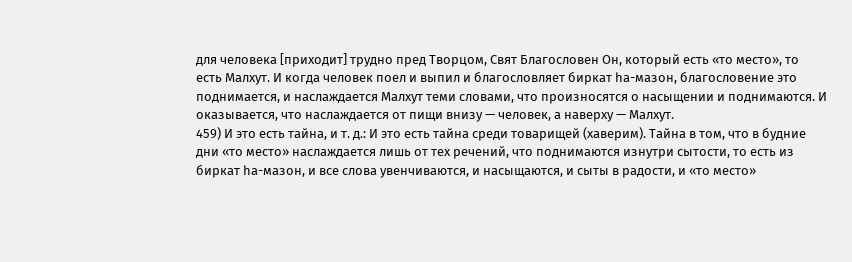для человека [приходит] трудно пред Творцом, Свят Благословен Он, который есть «то место», то есть Малхут. И когда человек поел и выпил и благословляет биркат hа-мазон, благословение это поднимается, и наслаждается Малхут теми словами, что произносятся о насыщении и поднимаются. И оказывается, что наслаждается от пищи внизу — человек, а наверху — Малхут.
459) И это есть тайна, и т. д.: И это есть тайна среди товарищей (хаверим). Тайна в том, что в будние дни «то место» наслаждается лишь от тех речений, что поднимаются изнутри сытости, то есть из биркат hа-мазон, и все слова увенчиваются, и насыщаются, и сыты в радости, и «то место»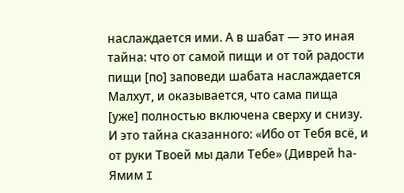наслаждается ими. А в шабат — это иная тайна: что от самой пищи и от той радости пищи [по] заповеди шабата наслаждается Малхут, и оказывается, что сама пища [уже] полностью включена сверху и снизу. И это тайна сказанного: «Ибо от Тебя всё, и от руки Твоей мы дали Тебе» (Диврей hа-Ямим I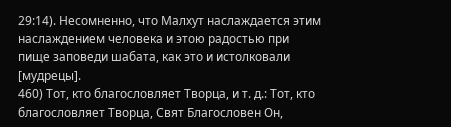29:14). Несомненно, что Малхут наслаждается этим наслаждением человека и этою радостью при пище заповеди шабата, как это и истолковали [мудрецы].
460) Тот, кто благословляет Творца, и т. д.: Тот, кто благословляет Творца, Свят Благословен Он,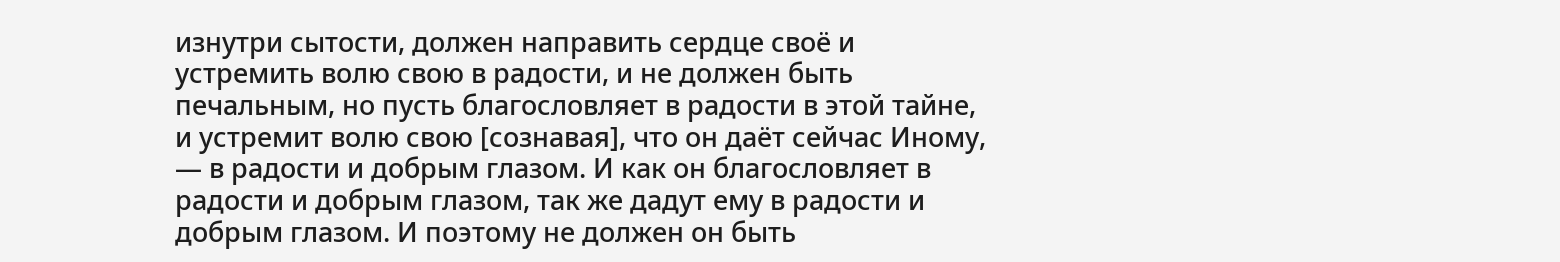изнутри сытости, должен направить сердце своё и устремить волю свою в радости, и не должен быть печальным, но пусть благословляет в радости в этой тайне, и устремит волю свою [сознавая], что он даёт сейчас Иному, — в радости и добрым глазом. И как он благословляет в радости и добрым глазом, так же дадут ему в радости и добрым глазом. И поэтому не должен он быть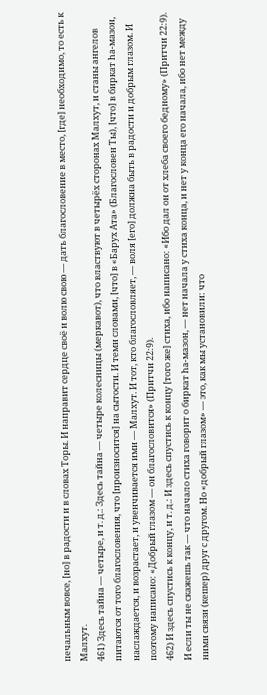печальным вовсе, [но] в радости и в словах Торы. И направит сердце своё и волю свою — дать благословение в место, [где] необходимо, то есть к Малхут.
461) Здесь тайна — четыре, и т. д.: Здесь тайна — четыре колесницы (меркавот), что властвуют в четырёх сторонах Малхут, и станы ангелов питаются от того благословения, что [произносится] на сытости. И теми словами, [что] в «Барух Ата» (Благословен Ты), [что] в биркат hа-мазон, наслаждается, и возрастает, и увенчивается ими — Малхут. И тот, кто благословляет, — воля [его] должна быть в радости и добрым глазом. И поэтому написано: «Добрый глазом — он благословится» (Притчи 22:9).
462) И здесь спустись к концу, и т. д.: И здесь спустись к концу [того же] стиха, ибо написано: «Ибо дал он от хлеба своего бедному» (Притчи 22:9). И если ты не скажешь так — что начало стиха говорит о биркат hа-мазон, — нет начала у стиха конца, и нет у конца его начала, ибо нет между ними связи (кешер) друг с другом. Но «добрый глазом» — это, как мы установили: что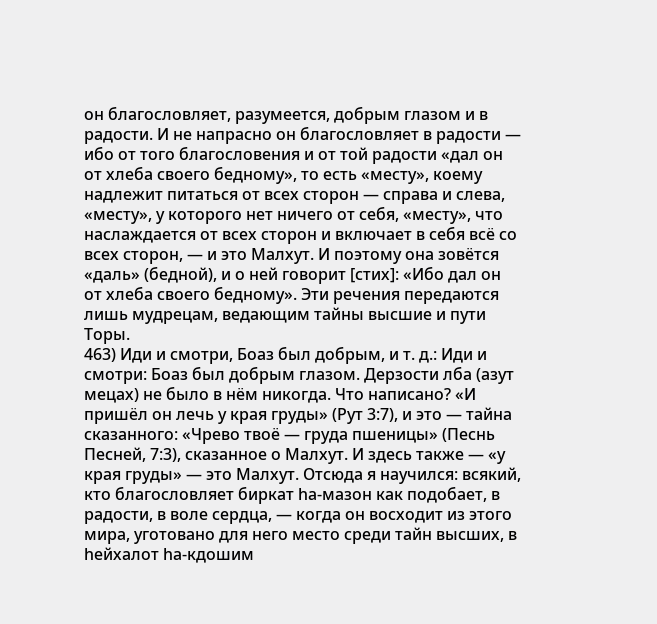он благословляет, разумеется, добрым глазом и в радости. И не напрасно он благословляет в радости — ибо от того благословения и от той радости «дал он от хлеба своего бедному», то есть «месту», коему надлежит питаться от всех сторон — справа и слева, «месту», у которого нет ничего от себя, «месту», что наслаждается от всех сторон и включает в себя всё со всех сторон, — и это Малхут. И поэтому она зовётся «даль» (бедной), и о ней говорит [стих]: «Ибо дал он от хлеба своего бедному». Эти речения передаются лишь мудрецам, ведающим тайны высшие и пути Торы.
463) Иди и смотри, Боаз был добрым, и т. д.: Иди и смотри: Боаз был добрым глазом. Дерзости лба (азут мецах) не было в нём никогда. Что написано? «И пришёл он лечь у края груды» (Рут 3:7), и это — тайна сказанного: «Чрево твоё — груда пшеницы» (Песнь Песней, 7:3), сказанное о Малхут. И здесь также — «у края груды» — это Малхут. Отсюда я научился: всякий, кто благословляет биркат hа-мазон как подобает, в радости, в воле сердца, — когда он восходит из этого мира, уготовано для него место среди тайн высших, в hейхалот hа-кдошим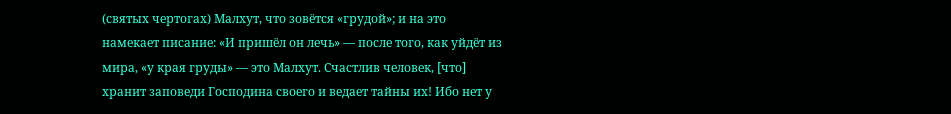(святых чертогах) Малхут, что зовётся «грудой»; и на это намекает писание: «И пришёл он лечь» — после того, как уйдёт из мира, «у края груды» — это Малхут. Счастлив человек, [что] хранит заповеди Господина своего и ведает тайны их! Ибо нет у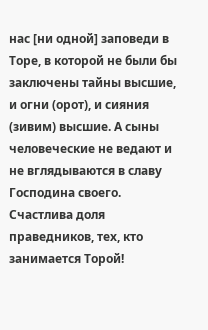нас [ни одной] заповеди в Торе, в которой не были бы заключены тайны высшие, и огни (орот), и сияния (зивим) высшие. А сыны человеческие не ведают и не вглядываются в славу Господина своего. Счастлива доля праведников, тех, кто занимается Торой!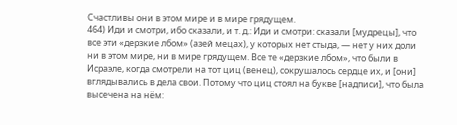Счастливы они в этом мире и в мире грядущем.
464) Иди и смотри, ибо сказали, и т. д.: Иди и смотри: сказали [мудрецы], что все эти «дерзкие лбом» (азей мецах), у которых нет стыда, — нет у них доли ни в этом мире, ни в мире грядущем. Все те «дерзкие лбом», что были в Исраэле, когда смотрели на тот циц (венец), сокрушалось сердце их, и [они] вглядывались в дела свои. Потому что циц стоял на букве [надписи], что была высечена на нём: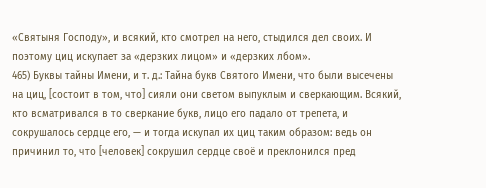«Святыня Господу», и всякий, кто смотрел на него, стыдился дел своих. И поэтому циц искупает за «дерзких лицом» и «дерзких лбом».
465) Буквы тайны Имени, и т. д.: Тайна букв Святого Имени, что были высечены на циц, [состоит в том, что] сияли они светом выпуклым и сверкающим. Всякий, кто всматривался в то сверкание букв, лицо его падало от трепета, и сокрушалось сердце его, — и тогда искупал их циц таким образом: ведь он причинил то, что [человек] сокрушил сердце своё и преклонился пред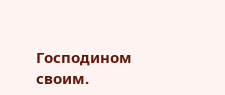Господином своим.